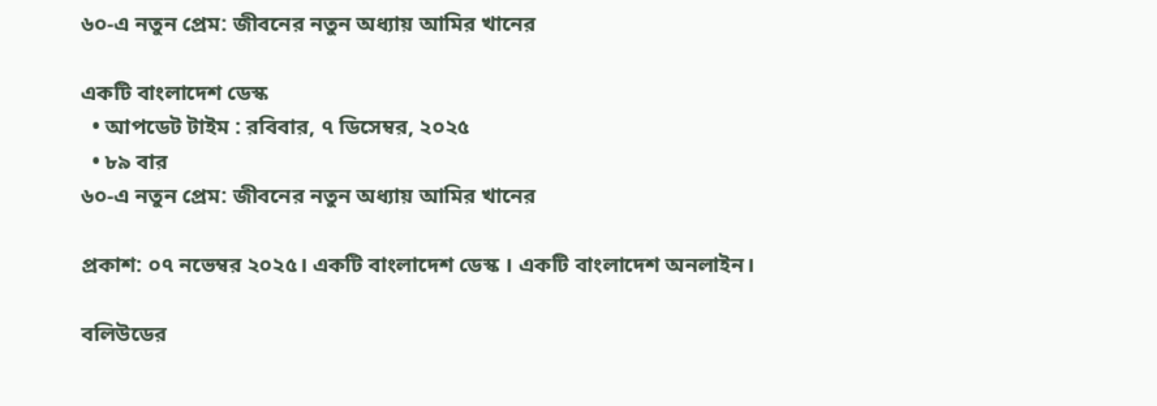৬০-এ নতুন প্রেম: জীবনের নতুন অধ্যায় আমির খানের

একটি বাংলাদেশ ডেস্ক
  • আপডেট টাইম : রবিবার, ৭ ডিসেম্বর, ২০২৫
  • ৮৯ বার
৬০-এ নতুন প্রেম: জীবনের নতুন অধ্যায় আমির খানের

প্রকাশ: ০৭ নভেম্বর ২০২৫। একটি বাংলাদেশ ডেস্ক । একটি বাংলাদেশ অনলাইন।

বলিউডের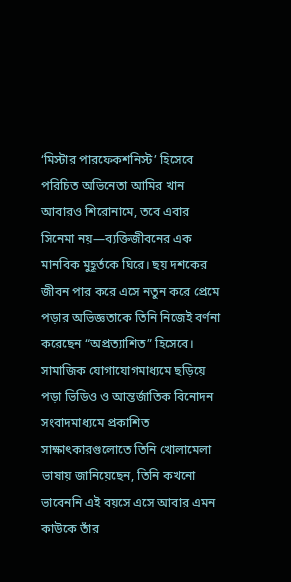‘মিস্টার পারফেকশনিস্ট’ হিসেবে পরিচিত অভিনেতা আমির খান আবারও শিরোনামে, তবে এবার সিনেমা নয়—ব্যক্তিজীবনের এক মানবিক মুহূর্তকে ঘিরে। ছয় দশকের জীবন পার করে এসে নতুন করে প্রেমে পড়ার অভিজ্ঞতাকে তিনি নিজেই বর্ণনা করেছেন “অপ্রত্যাশিত” হিসেবে। সামাজিক যোগাযোগমাধ্যমে ছড়িয়ে পড়া ভিডিও ও আন্তর্জাতিক বিনোদন সংবাদমাধ্যমে প্রকাশিত সাক্ষাৎকারগুলোতে তিনি খোলামেলা ভাষায় জানিয়েছেন, তিনি কখনো ভাবেননি এই বয়সে এসে আবার এমন কাউকে তাঁর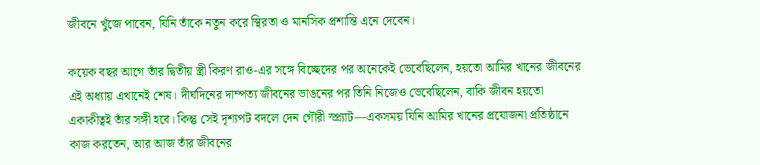জীবনে খুঁজে পাবেন, যিনি তাঁকে নতুন করে স্থিরতা ও মানসিক প্রশান্তি এনে দেবেন।

কয়েক বছর আগে তাঁর দ্বিতীয় স্ত্রী কিরণ রাও-এর সঙ্গে বিচ্ছেদের পর অনেকেই ভেবেছিলেন, হয়তো আমির খানের জীবনের এই অধ্যায় এখানেই শেষ। দীর্ঘদিনের দাম্পত্য জীবনের ভাঙনের পর তিনি নিজেও ভেবেছিলেন, বাকি জীবন হয়তো একাকীত্বই তাঁর সঙ্গী হবে। কিন্তু সেই দৃশ্যপট বদলে দেন গৌরী স্প্র্যাট—একসময় যিনি আমির খানের প্রযোজনা প্রতিষ্ঠানে কাজ করতেন, আর আজ তাঁর জীবনের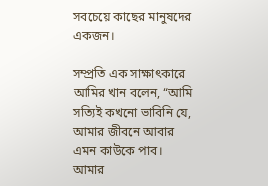সবচেয়ে কাছের মানুষদের একজন।

সম্প্রতি এক সাক্ষাৎকারে আমির খান বলেন, “আমি সত্যিই কখনো ভাবিনি যে, আমার জীবনে আবার এমন কাউকে পাব। আমার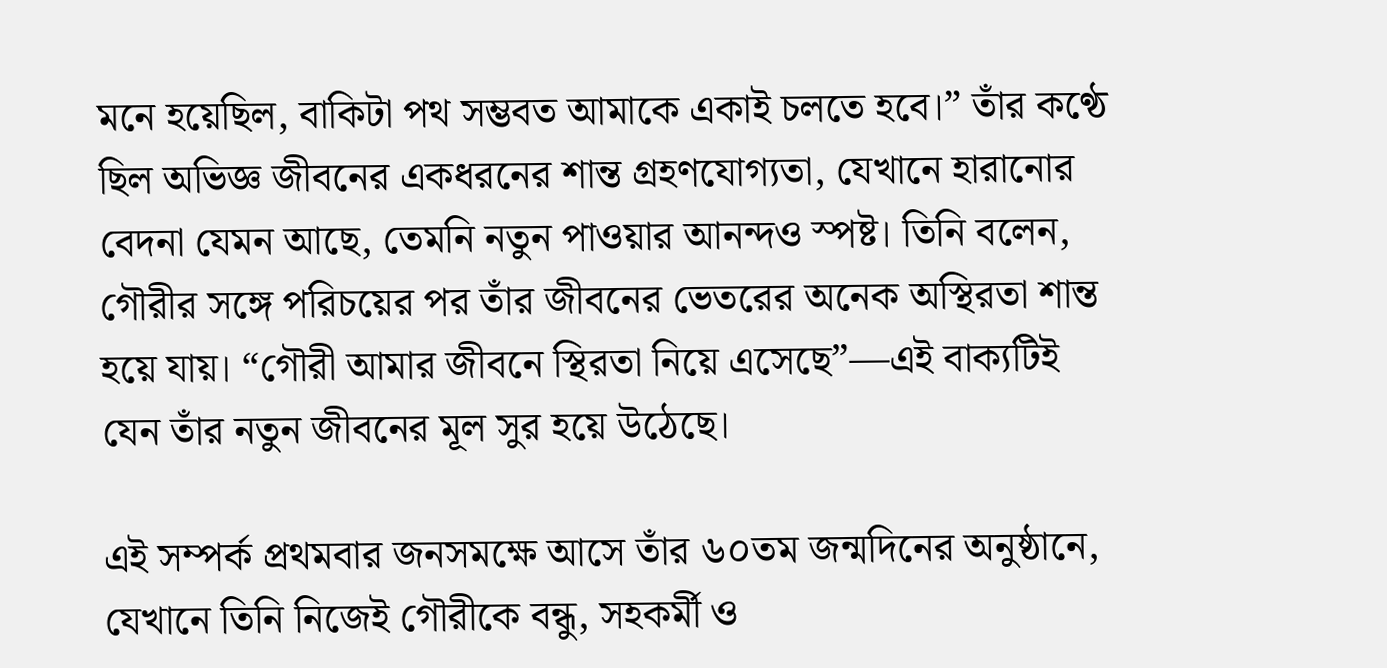মনে হয়েছিল, বাকিটা পথ সম্ভবত আমাকে একাই চলতে হবে।” তাঁর কণ্ঠে ছিল অভিজ্ঞ জীবনের একধরনের শান্ত গ্রহণযোগ্যতা, যেখানে হারানোর বেদনা যেমন আছে, তেমনি নতুন পাওয়ার আনন্দও স্পষ্ট। তিনি বলেন, গৌরীর সঙ্গে পরিচয়ের পর তাঁর জীবনের ভেতরের অনেক অস্থিরতা শান্ত হয়ে যায়। “গৌরী আমার জীবনে স্থিরতা নিয়ে এসেছে”—এই বাক্যটিই যেন তাঁর নতুন জীবনের মূল সুর হয়ে উঠেছে।

এই সম্পর্ক প্রথমবার জনসমক্ষে আসে তাঁর ৬০তম জন্মদিনের অনুষ্ঠানে, যেখানে তিনি নিজেই গৌরীকে বন্ধু, সহকর্মী ও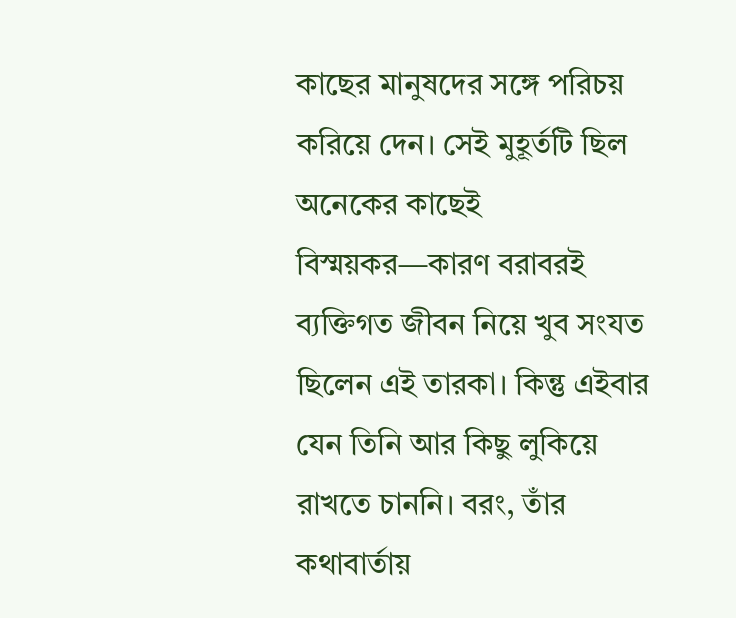কাছের মানুষদের সঙ্গে পরিচয় করিয়ে দেন। সেই মুহূর্তটি ছিল অনেকের কাছেই বিস্ময়কর—কারণ বরাবরই ব্যক্তিগত জীবন নিয়ে খুব সংযত ছিলেন এই তারকা। কিন্তু এইবার যেন তিনি আর কিছু লুকিয়ে রাখতে চাননি। বরং, তাঁর কথাবার্তায়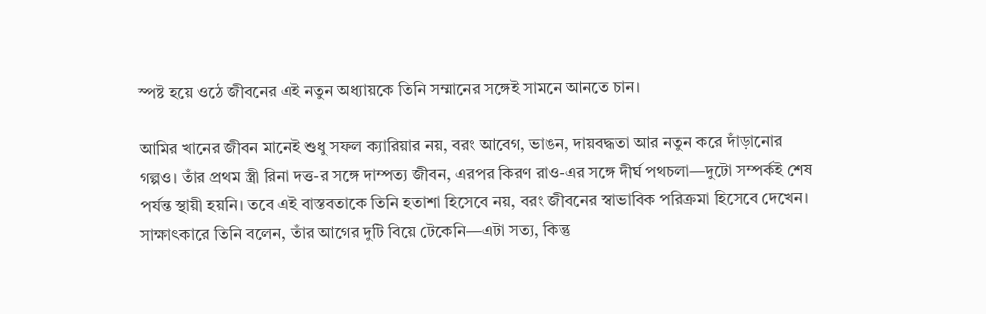স্পষ্ট হয়ে ওঠে জীবনের এই নতুন অধ্যায়কে তিনি সম্মানের সঙ্গেই সামনে আনতে চান।

আমির খানের জীবন মানেই শুধু সফল ক্যারিয়ার নয়, বরং আবেগ, ভাঙন, দায়বদ্ধতা আর নতুন করে দাঁড়ানোর গল্পও। তাঁর প্রথম স্ত্রী রিনা দত্ত-র সঙ্গে দাম্পত্য জীবন, এরপর কিরণ রাও-এর সঙ্গে দীর্ঘ পথচলা—দুটো সম্পর্কই শেষ পর্যন্ত স্থায়ী হয়নি। তবে এই বাস্তবতাকে তিনি হতাশা হিসেবে নয়, বরং জীবনের স্বাভাবিক পরিক্রমা হিসেবে দেখেন। সাক্ষাৎকারে তিনি বলেন, তাঁর আগের দুটি বিয়ে টেকেনি—এটা সত্য, কিন্তু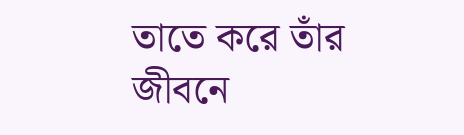তাতে করে তাঁর জীবনে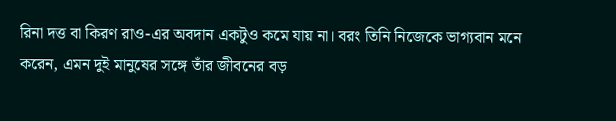রিনা দত্ত বা কিরণ রাও-এর অবদান একটুও কমে যায় না। বরং তিনি নিজেকে ভাগ্যবান মনে করেন, এমন দুই মানুষের সঙ্গে তাঁর জীবনের বড়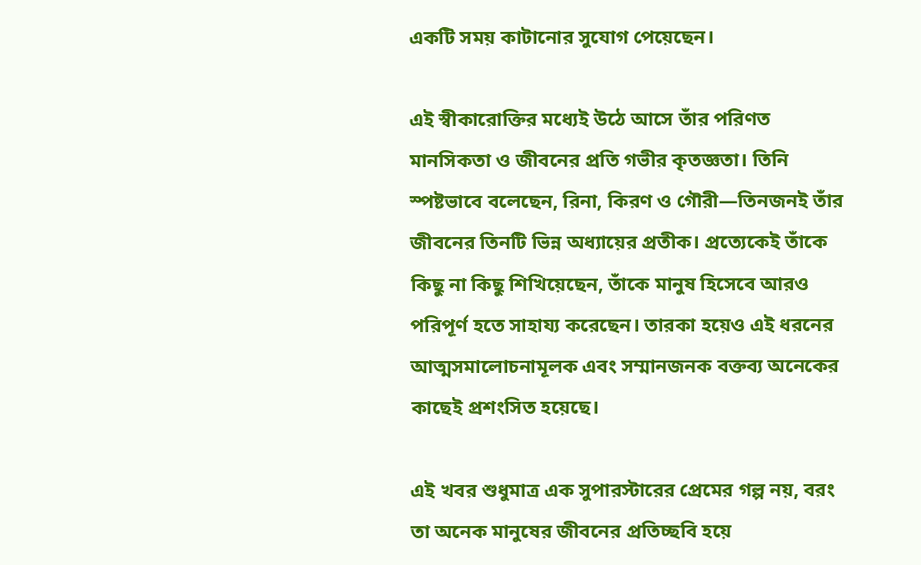একটি সময় কাটানোর সুযোগ পেয়েছেন।

এই স্বীকারোক্তির মধ্যেই উঠে আসে তাঁর পরিণত মানসিকতা ও জীবনের প্রতি গভীর কৃতজ্ঞতা। তিনি স্পষ্টভাবে বলেছেন, রিনা, কিরণ ও গৌরী—তিনজনই তাঁর জীবনের তিনটি ভিন্ন অধ্যায়ের প্রতীক। প্রত্যেকেই তাঁকে কিছু না কিছু শিখিয়েছেন, তাঁকে মানুষ হিসেবে আরও পরিপূর্ণ হতে সাহায্য করেছেন। তারকা হয়েও এই ধরনের আত্মসমালোচনামূলক এবং সম্মানজনক বক্তব্য অনেকের কাছেই প্রশংসিত হয়েছে।

এই খবর শুধুমাত্র এক সুপারস্টারের প্রেমের গল্প নয়, বরং তা অনেক মানুষের জীবনের প্রতিচ্ছবি হয়ে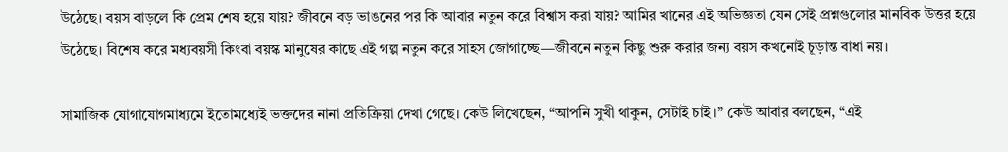উঠেছে। বয়স বাড়লে কি প্রেম শেষ হয়ে যায়? জীবনে বড় ভাঙনের পর কি আবার নতুন করে বিশ্বাস করা যায়? আমির খানের এই অভিজ্ঞতা যেন সেই প্রশ্নগুলোর মানবিক উত্তর হয়ে উঠেছে। বিশেষ করে মধ্যবয়সী কিংবা বয়স্ক মানুষের কাছে এই গল্প নতুন করে সাহস জোগাচ্ছে—জীবনে নতুন কিছু শুরু করার জন্য বয়স কখনোই চূড়ান্ত বাধা নয়।

সামাজিক যোগাযোগমাধ্যমে ইতোমধ্যেই ভক্তদের নানা প্রতিক্রিয়া দেখা গেছে। কেউ লিখেছেন, “আপনি সুখী থাকুন, সেটাই চাই।” কেউ আবার বলছেন, “এই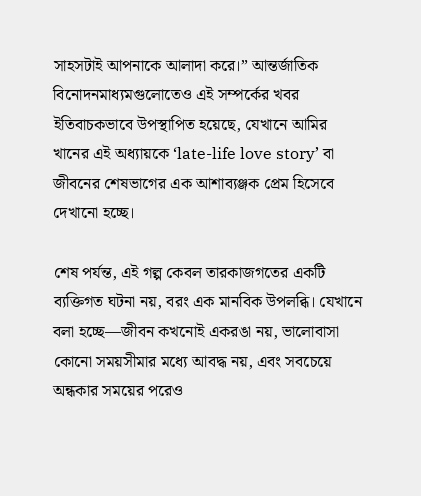সাহসটাই আপনাকে আলাদা করে।” আন্তর্জাতিক বিনোদনমাধ্যমগুলোতেও এই সম্পর্কের খবর ইতিবাচকভাবে উপস্থাপিত হয়েছে, যেখানে আমির খানের এই অধ্যায়কে ‘late-life love story’ বা জীবনের শেষভাগের এক আশাব্যঞ্জক প্রেম হিসেবে দেখানো হচ্ছে।

শেষ পর্যন্ত, এই গল্প কেবল তারকাজগতের একটি ব্যক্তিগত ঘটনা নয়, বরং এক মানবিক উপলব্ধি। যেখানে বলা হচ্ছে—জীবন কখনোই একরঙা নয়, ভালোবাসা কোনো সময়সীমার মধ্যে আবদ্ধ নয়, এবং সবচেয়ে অন্ধকার সময়ের পরেও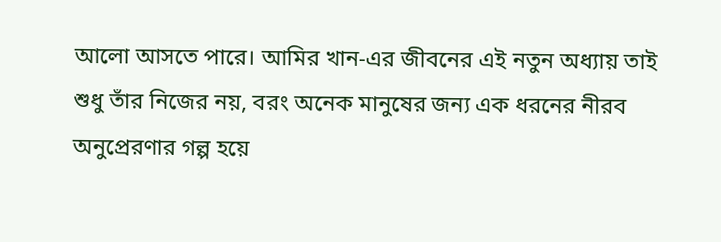আলো আসতে পারে। আমির খান-এর জীবনের এই নতুন অধ্যায় তাই শুধু তাঁর নিজের নয়, বরং অনেক মানুষের জন্য এক ধরনের নীরব অনুপ্রেরণার গল্প হয়ে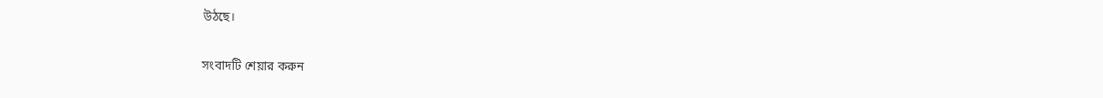উঠছে।

সংবাদটি শেয়ার করুন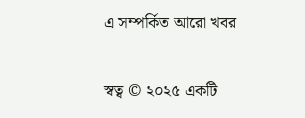এ সম্পর্কিত আরো খবর

স্বত্ব © ২০২৫ একটি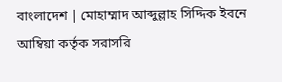বাংলাদেশ | মোহাম্মাদ আব্দুল্লাহ সিদ্দিক ইবনে আম্বিয়া কর্তৃক সরাসরি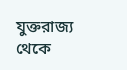যুক্তরাজ্য থেকে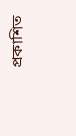প্রকাশিত